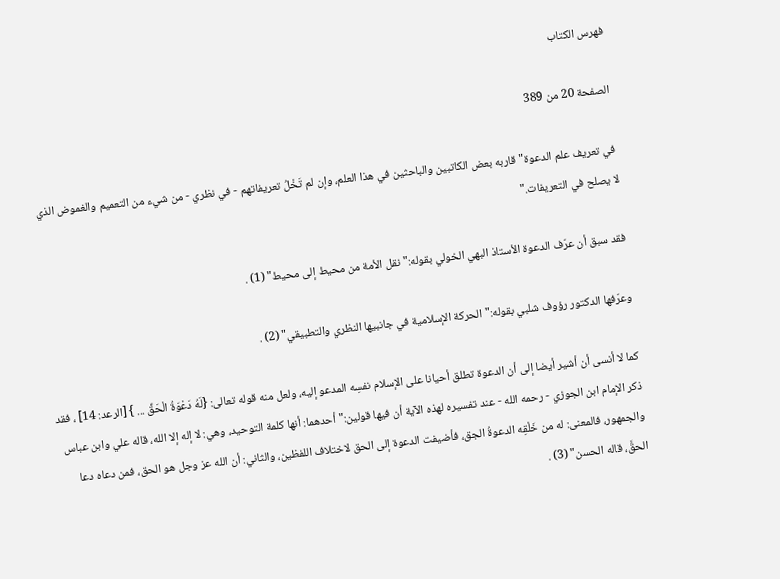فهرس الكتاب

الصفحة 20 من 389

في تعريف علم الدعوة"قاربه بعض الكاتبين والباحثين في هذا العلم، وإن لم تَخْلُ تعريفاتهم - في نظري - من شيء من التعميم والغموض الذي لا يصلح في التعريفات."

فقد سبق أن عرّف الدعوة الأستاذ البهي الخولي بقوله:"نقل الأمة من محيط إلى محيط" (1) .

وعرّفها الدكتور رؤوف شلبي بقوله:"الحركة الإسلامية في جانبيها النظري والتطبيقي" (2) .

كما لا أنسى أن أشير أيضا إلى أن الدعوة تطلق أحيانا على الإسلام نفسِه المدعو إليه، ولعل منه قوله تعالى: {لَهُ دَعْوَةُ الْحَقِّ ... } [الرعد: 14] ، فقد ذكر الإمام ابن الجوزي - رحمه الله - عند تفسيره لهذه الآية أن فيها قولين:"أحدهما: أنها كلمة التوحيد، وهي: لا إله إلا الله، قاله علي وابن عباس والجمهور، فالمعنى: له من خَلْقِه الدعوةُ الجق، فأضيفت الدعوة إلى الحق لاختلاف اللفظين، والثاني: أن الله عز وجل هو الحق، فمن دعاه دعا الحقَّ، قاله الحسن" (3) .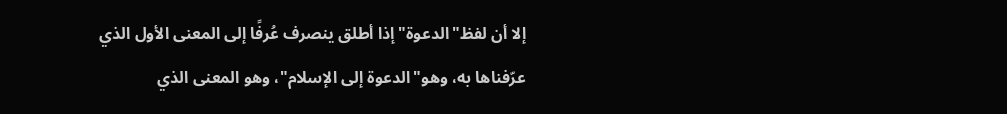إلا أن لفظ"الدعوة"إذا أطلق ينصرف عُرفًا إلى المعنى الأول الذي عرّفناها به، وهو"الدعوة إلى الإسلام"، وهو المعنى الذي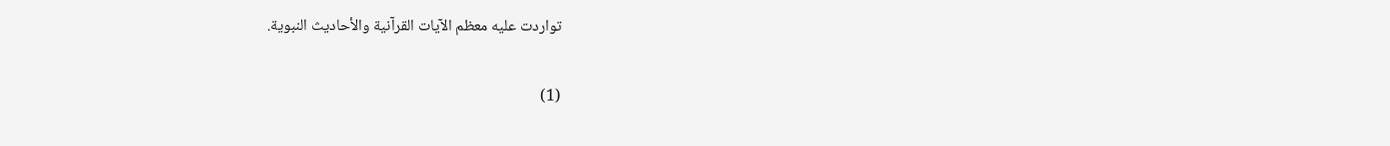تواردت عليه معظم الآيات القرآنية والأحاديث النبوية.

(1)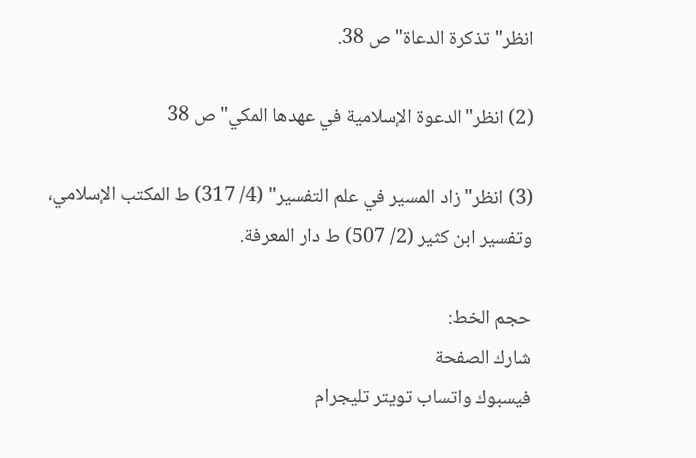انظر"تذكرة الدعاة"ص 38.

(2) انظر"الدعوة الإسلامية في عهدها المكي"ص 38

(3) انظر"زاد المسير في علم التفسير" (4/ 317) ط المكتب الإسلامي، وتفسير ابن كثير (2/ 507) ط دار المعرفة.

حجم الخط:
شارك الصفحة
فيسبوك واتساب تويتر تليجرام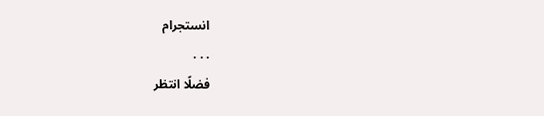انستجرام
. . .
فضلًا انتظر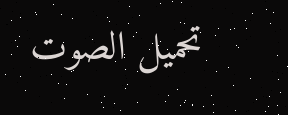تحميل الصوت